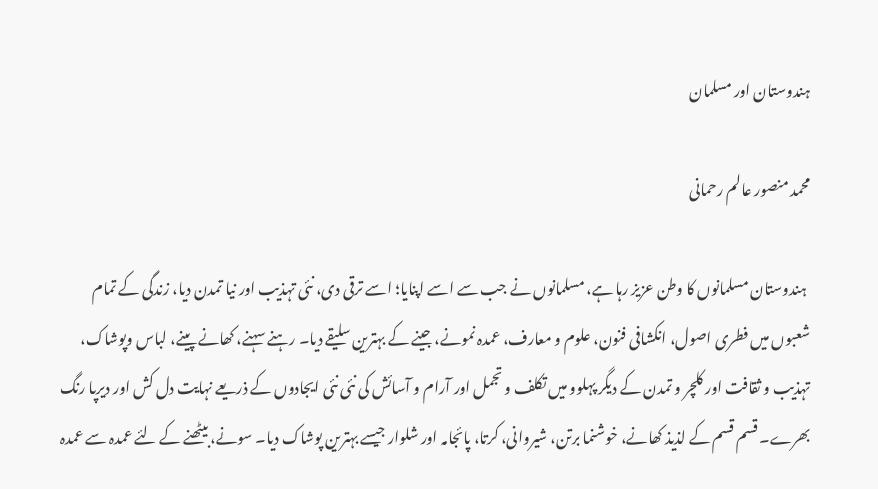ہندوستان اور مسلمان

محمد منصور عالم رحمانی

 ہندوستان مسلمانوں کا وطن عزیز رہا ہے، مسلمانوں نے جب سے اسے اپنایا؛ اسے ترقی دی، نئی تہذیب اور نیا تمدن دیا، زندگی کے تمام شعبوں میں فطری اصول، انکشافی فنون، علوم و معارف، عمدہ نمونے، جینے کے بہترین سلیقے دیا۔ رہنے سہنے، کھانے پینے، لباس وپوشاک، تہذیب و ثقافت اور کلچر و تمدن کے دیگر پہلوو میں تکلف و تجمل اور آرام و آسائش کی نئی نئی ایجادوں کے ذریعے نہایت دل کش اور دیرپا رنگ بھرے۔ قسم قسم کے لذیذ کھانے، خوشنما برتن، شیروانی، کرتا، پائجامہ اور شلوار جیسے بہترین پوشاک دیا۔ سونے، بیٹھنے کے لئے عمدہ سے عمدہ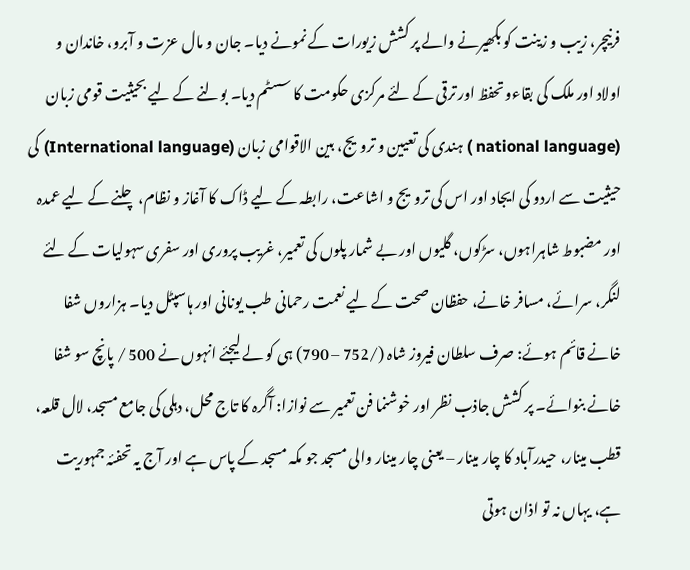فرنیچر، زیب و زینت کو بکھیرنے والے پر کشش زیورات کے نمونے دیا۔ جان و مال عزت و آبرو، خاندان و اولاد اور ملک کی بقاءو تحفظ اور ترقی کے لئے مرکزی حکومت کا سسٹم دیا۔ بولنے کے لیے بحیثیت قومی زبان (national language ) ہندی کی تعیین و ترویج، بین الاقوامی زبان (International language) کی حیثیت سے اردو کی ایجاد اور اس کی ترویج و اشاعت، رابطہ کے لیے ڈاک کا آغاز و نظام، چلنے کے لیے عمدہ اور مضبوط شاہراہوں، سڑکوں، گلیوں اور بے شمار پلوں کی تعمیر، غریب پروری اور سفری سہولیات کے لئے لنگر، سرائے، مسافر خانے، حفظان صحت کے لیے نعمت رحمانی طب یونانی اور ہاسپٹل دیا۔ ہزاروں شفا خانے قائم ہوئے: صرف سلطان فیروز شاہ (/752 – 790) ہی کو لے لیجئے انہوں نے 500 / پانچ سو شفا خانے بنوائے۔ پر کشش جاذب نظر اور خوشنما فن تعمیر سے نوازا: آگرہ کا تاج محل، دہلی کی جامع مسجد، لال قلعہ، قطب مینار، حیدرآباد کا چار مینار – یعنی چار مینار والی مسجد جو مکہ مسجد کے پاس ہے اور آج یہ تحفئہ جمہوریت ہے، یہاں نہ تو اذان ہوتی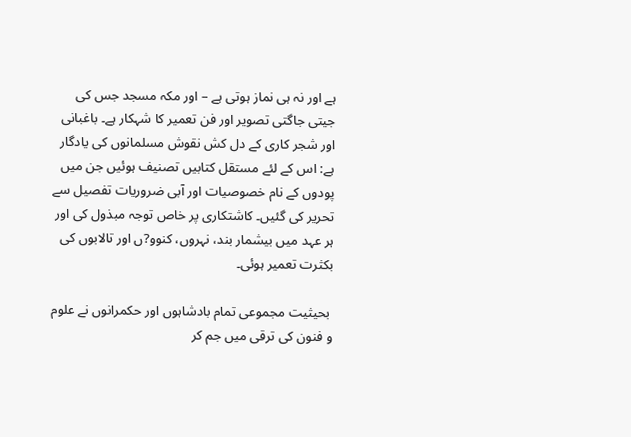ہے اور نہ ہی نماز ہوتی ہے – اور مکہ مسجد جس کی جیتی جاگتی تصویر اور فن تعمیر کا شہکار ہے۔ باغبانی اور شجر کاری کے دل کش نقوش مسلمانوں کی یادگار ہے: اس کے لئے مستقل کتابیں تصنیف ہوئیں جن میں پودوں کے نام خصوصیات اور آبی ضروریات تفصیل سے تحریر کی گئیں۔ کاشتکاری پر خاص توجہ مبذول کی اور ہر عہد میں بیشمار بند، نہروں، کنوو?ں اور تالابوں کی بکثرت تعمیر ہوئی۔

 بحیثیت مجموعی تمام بادشاہوں اور حکمرانوں نے علوم و فنون کی ترقی میں جم کر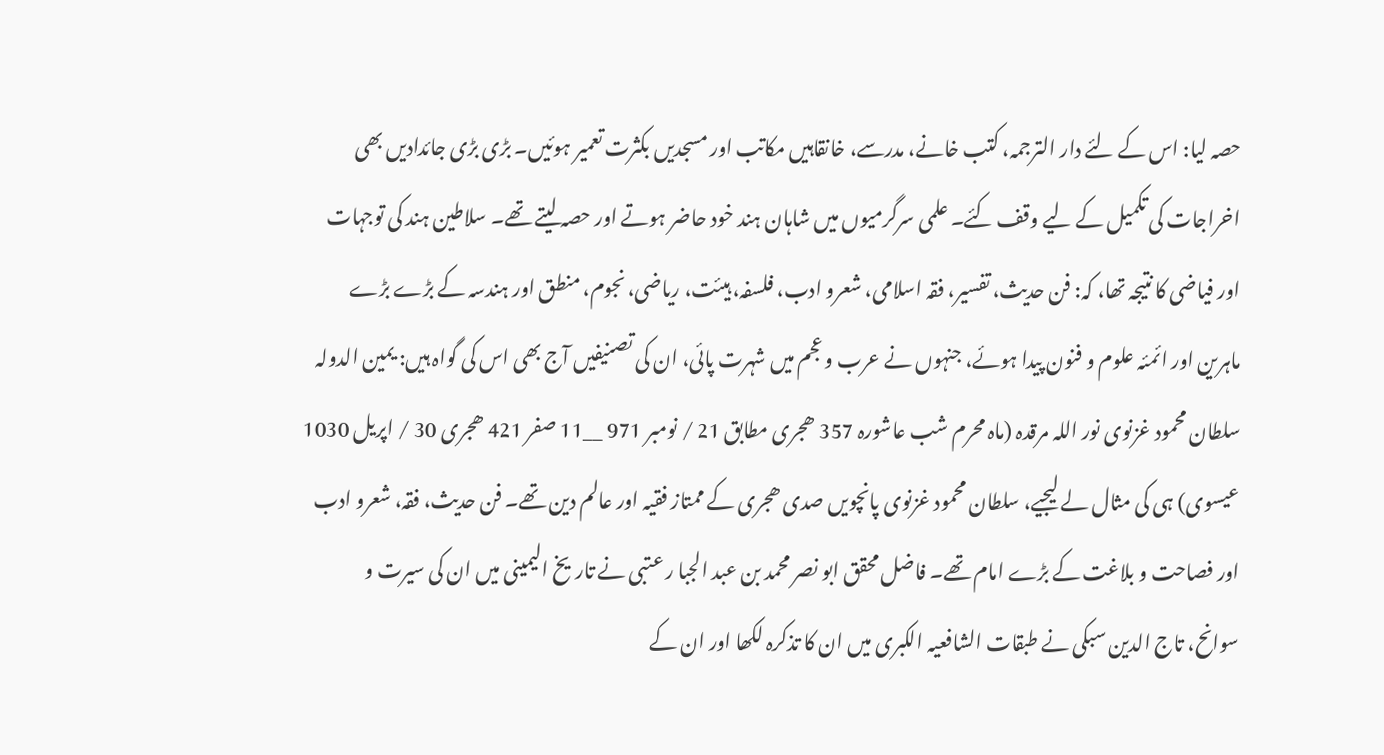حصہ لیا: اس کے لئے دار الترجمہ، کتب خانے، مدرسے، خانقاہیں مکاتب اور مسجدیں بکثرت تعمیر ہوئیں۔ بڑی بڑی جائدادیں بھی اخراجات کی تکمیل کے لیے وقف کئے۔ علمی سرگرمیوں میں شاہان ہند خود حاضر ہوتے اور حصہ لیتے تھے۔ سلاطین ہند کی توجہات اور فیاضی کا نتیجہ تھا، کہ: فن حدیث، تفسیر، فقہ اسلامی، شعرو ادب، فلسفہ، ہیئت، ریاضی، نجوم، منطق اور ہندسہ کے بڑے بڑے ماہرین اور ائمئہ علوم و فنون پیدا ہوئے، جنہوں نے عرب و عجم میں شہرت پائی، ان کی تصنیفیں آج بھی اس کی گواہ ہیں: یمین الدولہ سلطان محمود غزنوی نور اللہ مرقدہ (ماہ محرم شب عاشورہ 357 ھجری مطابق 21 / نومبر 971 __11 صفر 421 ھجری 30 / اپریل 1030 عیسوی) ہی کی مثال لے لیجیے، سلطان محمود غزنوی پانچویں صدی ھجری کے ممتاز فقیہ اور عالم دین تھے۔ فن حدیث، فقہ، شعرو ادب اور فصاحت و بلاغت کے بڑے امام تھے۔ فاضل محقق ابو نصر محمد بن عبد الجبا ر عتبی نے تاریخ الیمینی میں ان کی سیرت و سوانح، تاج الدین سبکی نے طبقات الشافعیہ الکبری میں ان کا تذکرہ لکھا اور ان کے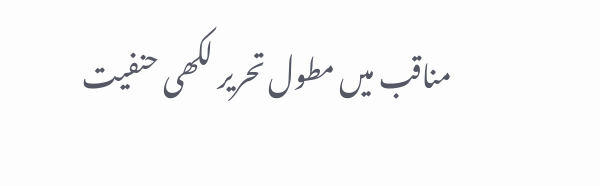مناقب میں مطول تحریر لکھی حنفیت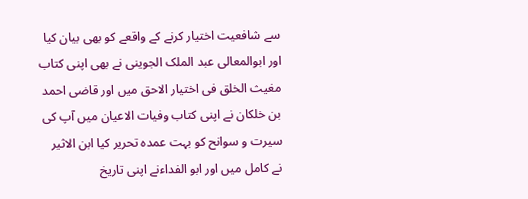سے شافعیت اختیار کرنے کے واقعے کو بھی بیان کیا اور ابوالمعالی عبد الملک الجوینی نے بھی اپنی کتاب مغیث الخلق فی اختیار الاحق میں اور قاضی احمد بن خلکان نے اپنی کتاب وفیات الاعیان میں آپ کی سیرت و سوانح کو بہت عمدہ تحریر کیا ابن الاثیر نے کامل میں اور ابو الفداءنے اپنی تاریخ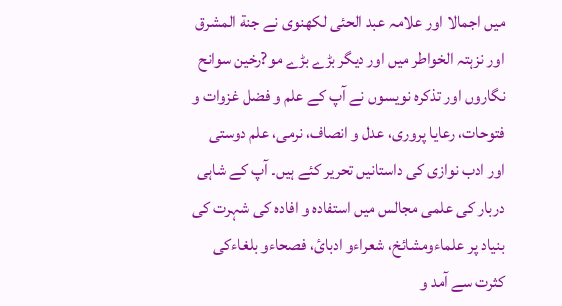میں اجمالا اور علامہ عبد الحئی لکھنوی نے جنة المشرق اور نزہتہ الخواطر میں اور دیگر بڑے بڑے مو?رخین سوانح نگاروں اور تذکرہ نویسوں نے آپ کے علم و فضل غزوات و فتوحات، رعایا پروری، عدل و انصاف، نرمی، علم دوستی اور ادب نوازی کی داستانیں تحریر کئے ہیں۔ آپ کے شاہی دربار کی علمی مجالس میں استفادہ و افادہ کی شہرت کی بنیاد پر علماءومشائخ، شعراءو ادبائ، فصحاءو بلغاءکی کثرت سے آمد و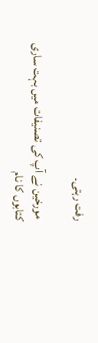رفت رہتی۔

 مورخین نے آپ کی تصنیفات میں بہت ساری کتابوں کا نام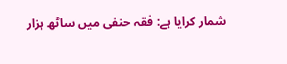شمار کرایا ہے: فقہ حنفی میں ساٹھ ہزار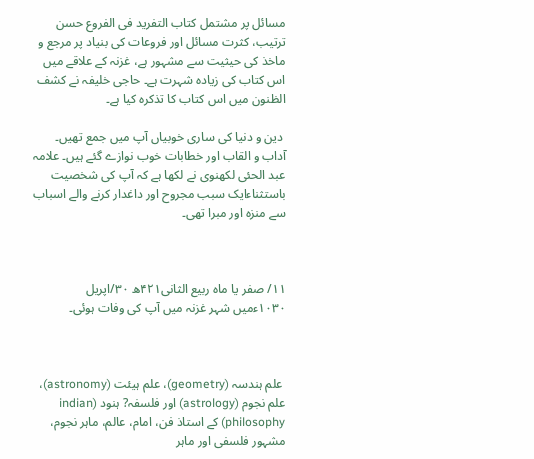مسائل پر مشتمل کتاب التفرید فی الفروع حسن ترتیب، کثرت مسائل اور فروعات کی بنیاد پر مرجع و ماخذ کی حیثیت سے مشہور ہے، غزنہ کے علاقے میں اس کتاب کی زیادہ شہرت ہے۔ حاجی خلیفہ نے کشف الظنون میں اس کتاب کا تذکرہ کیا ہے۔

 دین و دنیا کی ساری خوبیاں آپ میں جمع تھیں۔ آداب و القاب اور خطابات خوب نوازے گئے ہیں۔ علامہ عبد الحئی لکھنوی نے لکھا ہے کہ آپ کی شخصیت باستثناءایک سبب مجروح اور داغدار کرنے والے اسباب سے منزہ اور مبرا تھی۔



۱۱/ صفر یا ماہ ربیع الثانی۴۲۱ھ ۳۰/اپریل ۱۰۳۰ءمیں شہر غزنہ میں آپ کی وفات ہوئی۔



 علم ہندسہ (geometry)، علم ہیئت (astronomy)، علم نجوم (astrology) اور فلسفہ? ہنود (indian philosophy) کے استاذ فن، امام، عالم، ماہر نجوم، مشہور فلسفی اور ماہر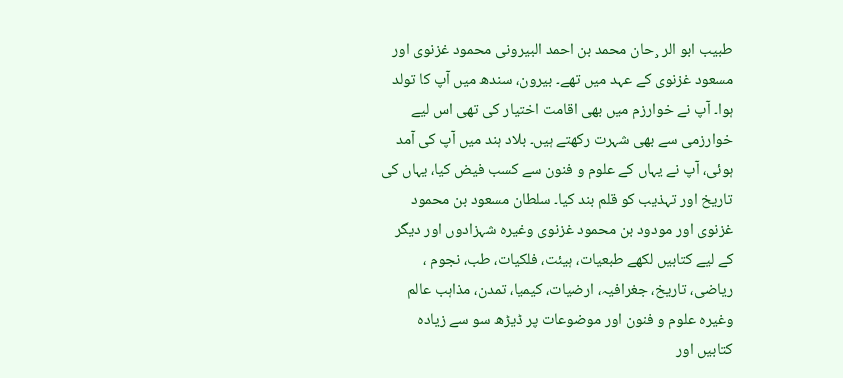طبیب ابو الر ¸حان محمد بن احمد البیرونی محمود غزنوی اور مسعود غزنوی کے عہد میں تھے۔ بیرون، سندھ میں آپ کا تولد ہوا۔ آپ نے خوارزم میں بھی اقامت اختیار کی تھی اس لیے خوارزمی سے بھی شہرت رکھتے ہیں۔ بلاد ہند میں آپ کی آمد ہوئی، آپ نے یہاں کے علوم و فنون سے کسب فیض کیا، یہاں کی تاریخ اور تہذیب کو قلم بند کیا۔ سلطان مسعود بن محمود غزنوی اور مودود بن محمود غزنوی وغیرہ شہزادوں اور دیگر کے لیے کتابیں لکھے طبعیات، ہیئت، فلکیات، طب، نجوم ، ریاضی، تاریخ، جغرافیہ، ارضیات، کیمیا، تمدن، مذاہب عالم وغیرہ علوم و فنون اور موضوعات پر ڈیڑھ سو سے زیادہ کتابیں اور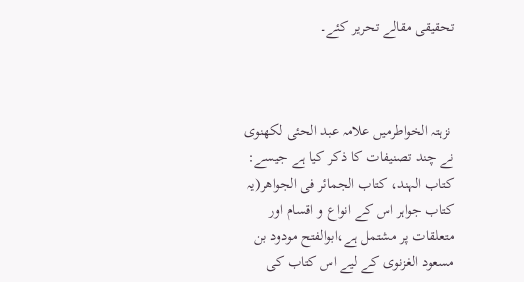تحقیقی مقالے تحریر کئے۔



 نزہتہ الخواطرمیں علامہ عبد الحئی لکھنوی نے چند تصنیفات کا ذکر کیا ہے جیسے: کتاب الہند، کتاب الجمائر فی الجواھر(یہ کتاب جواہر اس کے انواع و اقسام اور متعلقات پر مشتمل ہے،ابوالفتح مودود بن مسعود الغزنوی کے لیے اس کتاب کی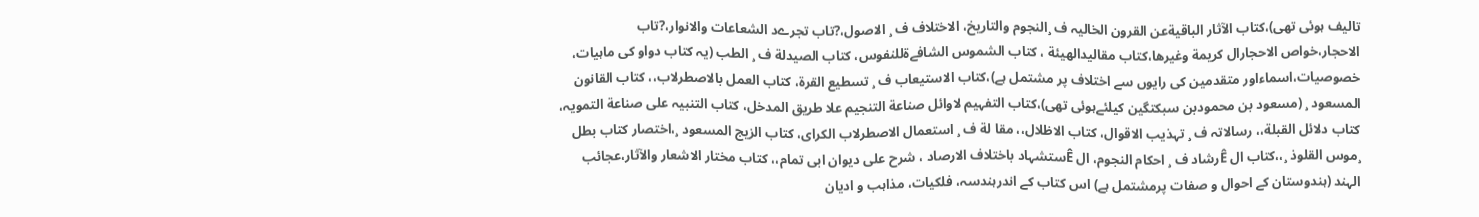تالیف ہوئی تھی)،کتاب الآثار الباقیةعن القرون الخالیہ ف ¸النجوم والتاریخ، الاختلاف ف ¸ الاصول،?تاب تجرےد الشعاعات والانوار،?تاب الاحجار،خواص الاحجارال کریمة وغیرھا،کتاب مقالیدالھیئة ، کتاب الشموس الشافےةللنفوس، کتاب الصیدلة ف ¸ الطب (یہ کتاب دواو کی ماہیات، خصوصیات،اسماءاور متقدمین کی رایوں سے اختلاف پر مشتمل ہے)،کتاب الاستیعاب ف ¸ تسطیع القرة، کتاب العمل بالاصطرلاب،، کتاب القانون المسعود ¸ (مسعود بن محمودبن سبکتگین کیلئےہوئی تھی)،کتاب التفہیم لاوائل صناعة التنجیم علا طریق المدخل، کتاب التنبیہ علی صناعة التمویہ، کتاب دلائل القبلة،، رسالاتہ ف ¸ تہذیب الاقوال، کتاب الاظلال،، مقا لة ف ¸ استعمال الاصطرلاب الکرای، کتاب الزیج المسعود ¸،اختصار کتاب بطل ¸موس القلوذ ¸،،کتاب ال Êرشاد ف ¸ احکام النجوم، ال Êستشہاد باختلاف الارصاد ، شرح علی دیوان ابی تمام،، کتاب مختار الاشعار والآثار،عجائب الہند (ہندوستان کے احوال و صفات پرمشتمل ہے) اس کتاب کے اندرہندسہ، فلکیات، مذاہب و ادیان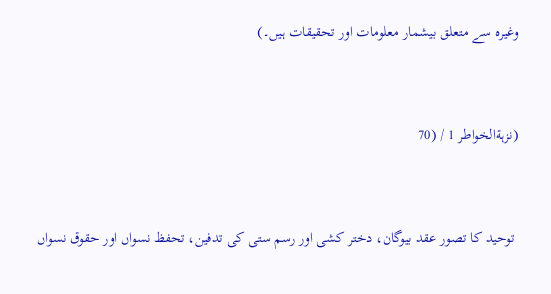وغیرہ سے متعلق بیشمار معلومات اور تحقیقات ہیں۔)



(نزہةالخواطر 1 / (70



 توحید کا تصور عقد بیوگان، دختر کشی اور رسم ستی کی تدفین، تحفظ نسواں اور حقوق نسواں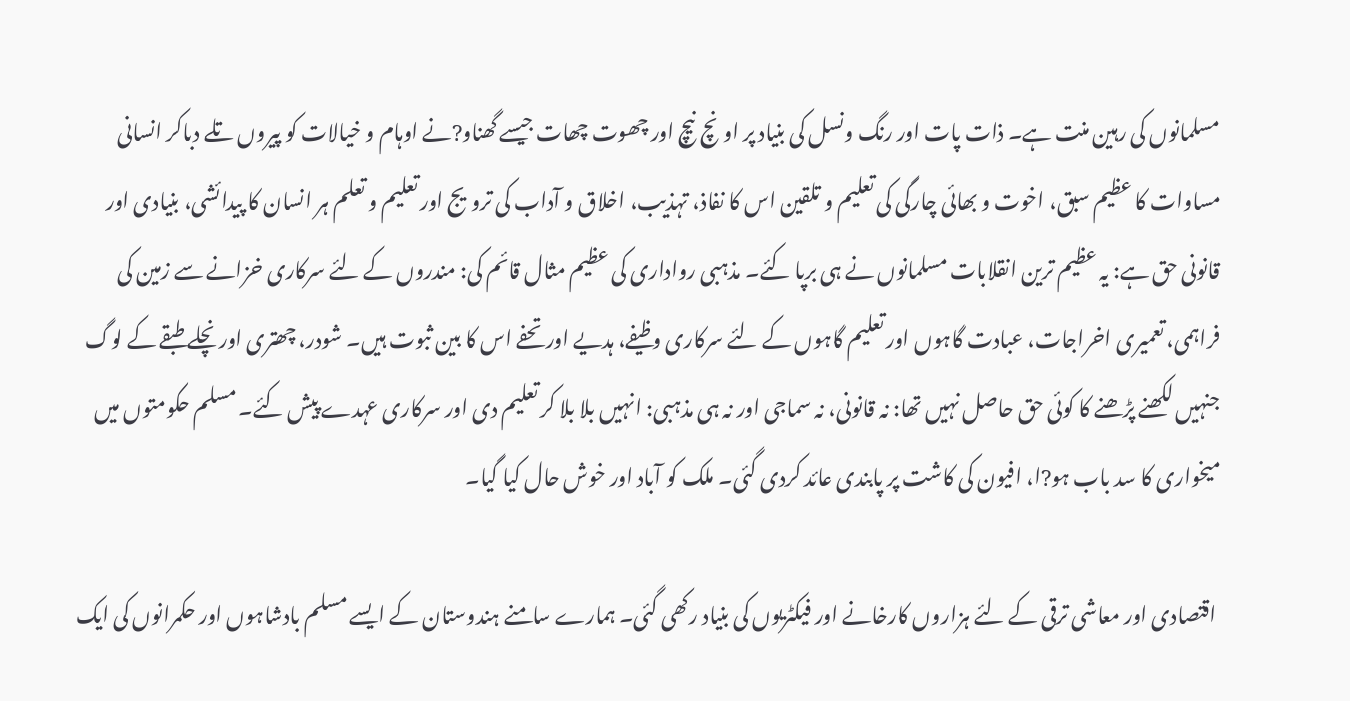مسلمانوں کی رہین منت ہے۔ ذات پات اور رنگ ونسل کی بنیاد پر اونچ نیچ اور چھوت چھات جیسے گھناو?نے اوہام و خیالات کو پیروں تلے دباکر انسانی مساوات کا عظیم سبق، اخوت و بھائی چارگی کی تعلیم و تلقین اس کا نفاذ، تہذیب، اخلاق و آداب کی ترویج اور تعلیم و تعلم ہر انسان کا پیدائشی، بنیادی اور قانونی حق ہے: یہ عظیم ترین انقلابات مسلمانوں نے ہی برپا کئے۔ مذہبی رواداری کی عظیم مثال قائم کی: مندروں کے لئے سرکاری خزانے سے زمین کی فراہمی، تعمیری اخراجات، عبادت گاہوں اور تعلیم گاہوں کے لئے سرکاری وظیفے، ہدیے اور تحفے اس کا بین ثبوت ہیں۔ شودر، چھتری اور نچلے طبقے کے لوگ جنہیں لکھنے پڑھنے کا کوئی حق حاصل نہیں تھا: نہ قانونی، نہ سماجی اور نہ ہی مذہبی: انہیں بلا بلا کر تعلیم دی اور سرکاری عہدے پیش کئے۔ مسلم حکومتوں میں میخواری کا سد باب ہو?ا، افیون کی کاشت پر پابندی عائد کردی گئی۔ ملک کو آباد اور خوش حال کیا گیا۔

 اقتصادی اور معاشی ترقی کے لئے ہزاروں کارخانے اور فیکٹریوں کی بنیاد رکھی گئی۔ ہمارے سامنے ہندوستان کے ایسے مسلم بادشاہوں اور حکمرانوں کی ایک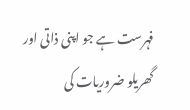فہرست ہے جو اپنی ذاتی اور گھریلو ضروریات کی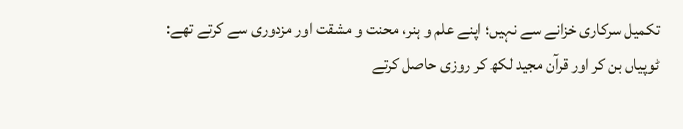تکمیل سرکاری خزانے سے نہیں؛ اپنے علم و ہنر، محنت و مشقت اور مزدوری سے کرتے تھے: ٹوپیاں بن کر اور قرآن مجید لکھ کر روزی حاصل کرتے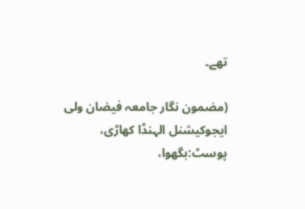تھے۔

(مضمون نگار جامعہ فیضان ولی ایجوکیشنل الہنڈا کھاڑی، پوسٹ:بگھوا،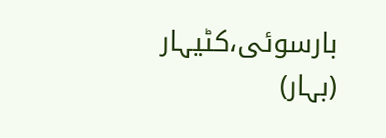بارسوئی،کٹیہار (بہار)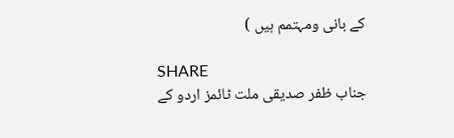کے بانی ومہتمم ہیں )

SHARE
جناب ظفر صدیقی ملت ٹائمز اردو کے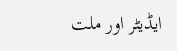ایڈیٹر اور ملت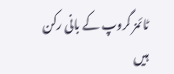ٹائمز گروپ کے بانی رکن ہیں